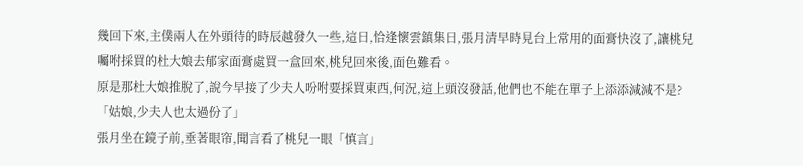幾回下來,主僕兩人在外頭待的時辰越發久一些,這日,恰逢懷雲鎮集日,張月清早時見台上常用的面膏快沒了,讓桃兒囑咐採買的杜大娘去郁家面膏處買一盒回來,桃兒回來後,面色難看。
原是那杜大娘推脫了,說今早接了少夫人吩咐要採買東西,何況,這上頭沒發話,他們也不能在單子上添添減減不是?
「姑娘,少夫人也太過份了」
張月坐在鏡子前,垂著眼帘,聞言看了桃兒一眼「慎言」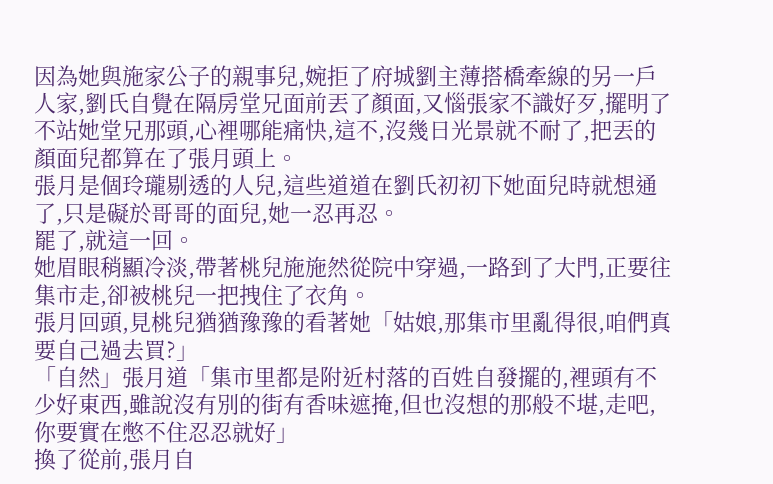因為她與施家公子的親事兒,婉拒了府城劉主薄搭橋牽線的另一戶人家,劉氏自覺在隔房堂兄面前丟了顏面,又惱張家不識好歹,擺明了不站她堂兄那頭,心裡哪能痛快,這不,沒幾日光景就不耐了,把丟的顏面兒都算在了張月頭上。
張月是個玲瓏剔透的人兒,這些道道在劉氏初初下她面兒時就想通了,只是礙於哥哥的面兒,她一忍再忍。
罷了,就這一回。
她眉眼稍顯冷淡,帶著桃兒施施然從院中穿過,一路到了大門,正要往集市走,卻被桃兒一把拽住了衣角。
張月回頭,見桃兒猶猶豫豫的看著她「姑娘,那集市里亂得很,咱們真要自己過去買?」
「自然」張月道「集市里都是附近村落的百姓自發擺的,裡頭有不少好東西,雖說沒有別的街有香味遮掩,但也沒想的那般不堪,走吧,你要實在憋不住忍忍就好」
換了從前,張月自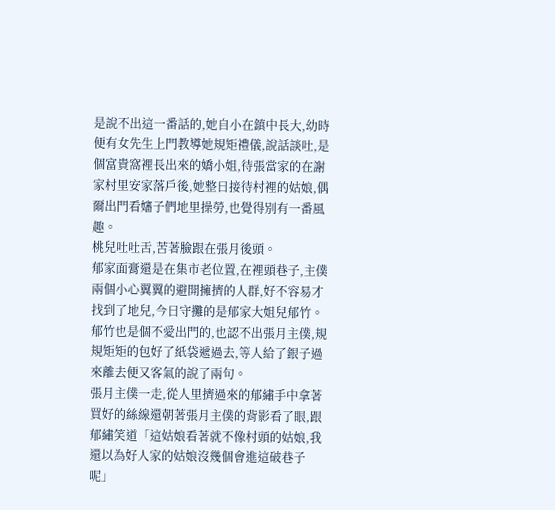是說不出這一番話的,她自小在鎮中長大,幼時便有女先生上門教導她規矩禮儀,說話談吐,是個富貴窩裡長出來的嬌小姐,待張當家的在謝家村里安家落戶後,她整日接待村裡的姑娘,偶爾出門看嬸子們地里操勞,也覺得別有一番風趣。
桃兒吐吐舌,苦著臉跟在張月後頭。
郁家面膏還是在集市老位置,在裡頭巷子,主僕兩個小心翼翼的避開擁擠的人群,好不容易才找到了地兒,今日守攤的是郁家大姐兒郁竹。
郁竹也是個不愛出門的,也認不出張月主僕,規規矩矩的包好了紙袋遞過去,等人給了銀子過來離去便又客氣的說了兩句。
張月主僕一走,從人里擠過來的郁繡手中拿著買好的絲線還朝著張月主僕的背影看了眼,跟郁繡笑道「這姑娘看著就不像村頭的姑娘,我還以為好人家的姑娘沒幾個會進這破巷子呢」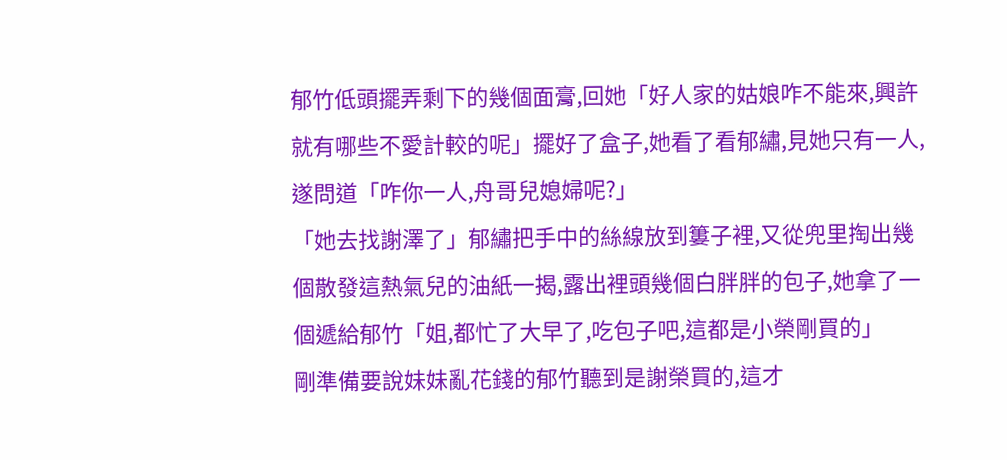郁竹低頭擺弄剩下的幾個面膏,回她「好人家的姑娘咋不能來,興許就有哪些不愛計較的呢」擺好了盒子,她看了看郁繡,見她只有一人,遂問道「咋你一人,舟哥兒媳婦呢?」
「她去找謝澤了」郁繡把手中的絲線放到簍子裡,又從兜里掏出幾個散發這熱氣兒的油紙一揭,露出裡頭幾個白胖胖的包子,她拿了一個遞給郁竹「姐,都忙了大早了,吃包子吧,這都是小榮剛買的」
剛準備要說妹妹亂花錢的郁竹聽到是謝榮買的,這才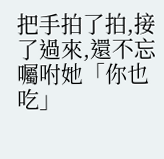把手拍了拍,接了過來,還不忘囑咐她「你也吃」